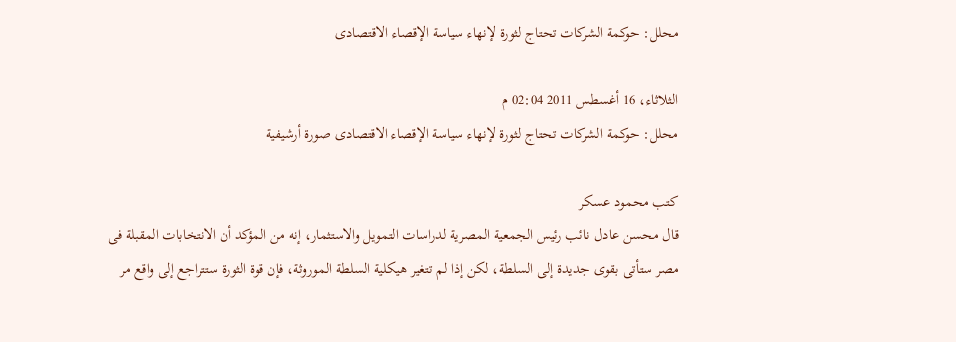محلل: حوكمة الشركات تحتاج لثورة لإنهاء سياسة الإقصاء الاقتصادى

الثلاثاء، 16 أغسطس 2011 02:04 م
محلل: حوكمة الشركات تحتاج لثورة لإنهاء سياسة الإقصاء الاقتصادى صورة أرشيفية

كتب محمود عسكر
قال محسن عادل نائب رئيس الجمعية المصرية لدراسات التمويل والاستثمار، إنه من المؤكد أن الانتخابات المقبلة فى مصر ستأتى بقوى جديدة إلى السلطة، لكن إذا لم تتغير هيكلية السلطة الموروثة، فإن قوة الثورة ستتراجع إلى واقع مر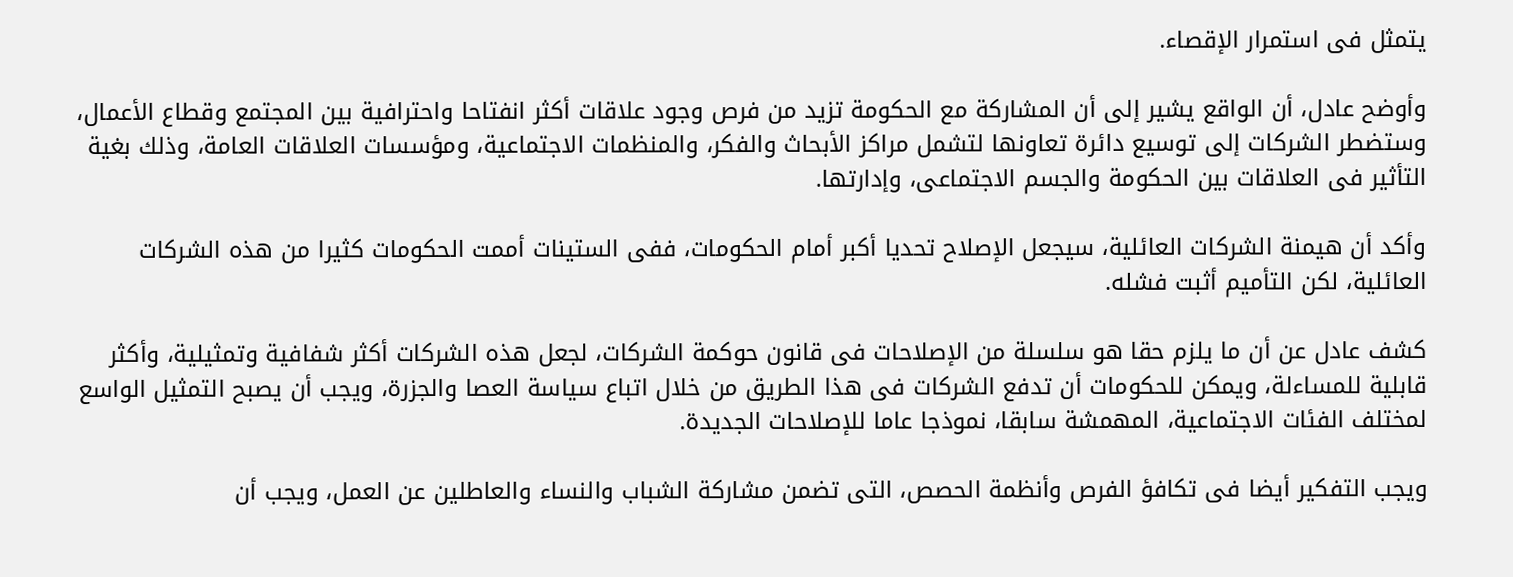يتمثل فى استمرار الإقصاء.

وأوضح عادل، أن الواقع يشير إلى أن المشاركة مع الحكومة تزيد من فرص وجود علاقات أكثر انفتاحا واحترافية بين المجتمع وقطاع الأعمال، وستضطر الشركات إلى توسيع دائرة تعاونها لتشمل مراكز الأبحاث والفكر، والمنظمات الاجتماعية، ومؤسسات العلاقات العامة، وذلك بغية التأثير فى العلاقات بين الحكومة والجسم الاجتماعى، وإدارتها.

وأكد أن هيمنة الشركات العائلية، سيجعل الإصلاح تحديا أكبر أمام الحكومات، ففى الستينات أممت الحكومات كثيرا من هذه الشركات العائلية، لكن التأميم أثبت فشله.

كشف عادل عن أن ما يلزم حقا هو سلسلة من الإصلاحات فى قانون حوكمة الشركات، لجعل هذه الشركات أكثر شفافية وتمثيلية، وأكثر قابلية للمساءلة، ويمكن للحكومات أن تدفع الشركات فى هذا الطريق من خلال اتباع سياسة العصا والجزرة، ويجب أن يصبح التمثيل الواسع لمختلف الفئات الاجتماعية، المهمشة سابقا، نموذجا عاما للإصلاحات الجديدة.

ويجب التفكير أيضا فى تكافؤ الفرص وأنظمة الحصص، التى تضمن مشاركة الشباب والنساء والعاطلين عن العمل، ويجب أن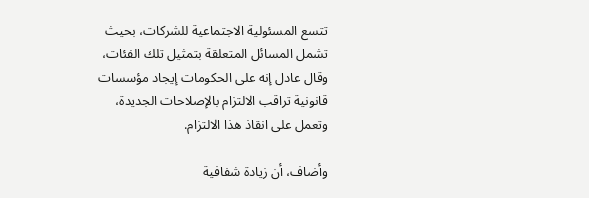تتسع المسئولية الاجتماعية للشركات، بحيث تشمل المسائل المتعلقة بتمثيل تلك الفئات، وقال عادل إنه على الحكومات إيجاد مؤسسات قانونية تراقب الالتزام بالإصلاحات الجديدة، وتعمل على انقاذ هذا الالتزام.

وأضاف، أن زيادة شفافية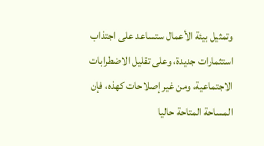وتمثيل بيئة الأعمال ستساعد على اجتذاب استثمارات جديدة، وعلى تقليل الاضطرابات الاجتماعية، ومن غير إصلاحات كهذه، فإن المساحة المتاحة حاليا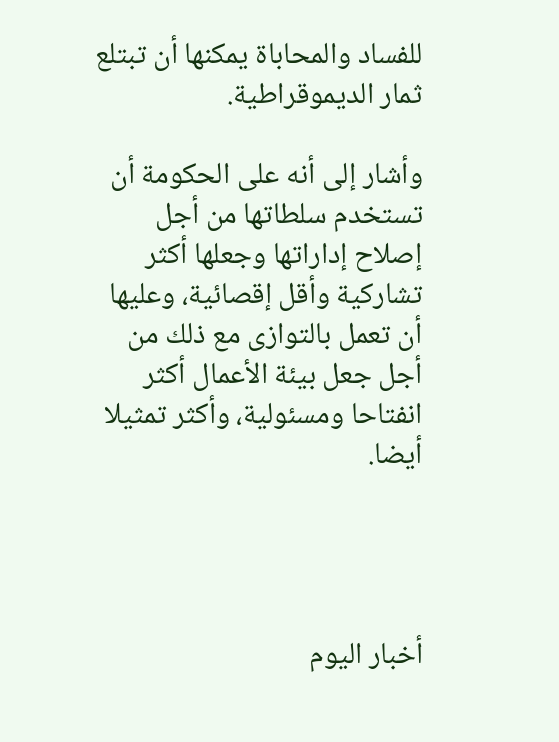للفساد والمحاباة يمكنها أن تبتلع ثمار الديموقراطية.

وأشار إلى أنه على الحكومة أن تستخدم سلطاتها من أجل إصلاح إداراتها وجعلها أكثر تشاركية وأقل إقصائية، وعليها أن تعمل بالتوازى مع ذلك من أجل جعل بيئة الأعمال أكثر انفتاحا ومسئولية، وأكثر تمثيلا أيضا.




أخبار اليوم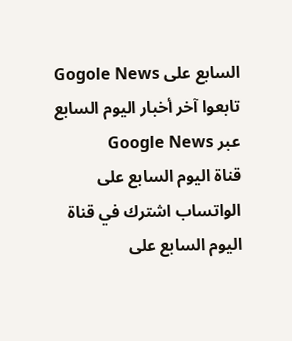السابع على Gogole News تابعوا آخر أخبار اليوم السابع عبر Google News
قناة اليوم السابع على الواتساب اشترك في قناة اليوم السابع على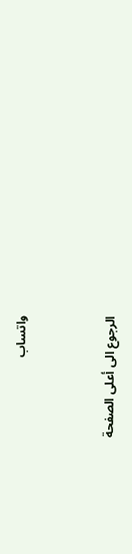واتساب



الرجوع الى أعلى الصفحة